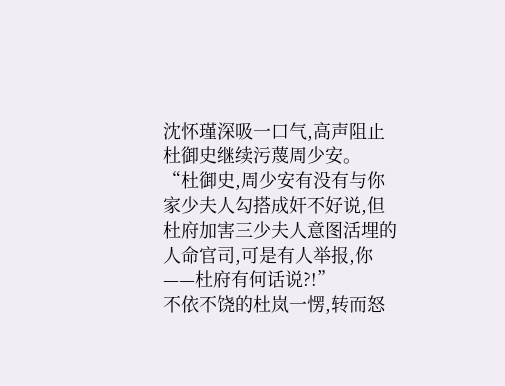沈怀瑾深吸一口气,高声阻止杜御史继续污蔑周少安。
“杜御史,周少安有没有与你家少夫人勾搭成奸不好说,但杜府加害三少夫人意图活埋的人命官司,可是有人举报,你——杜府有何话说?!”
不依不饶的杜岚一愣,转而怒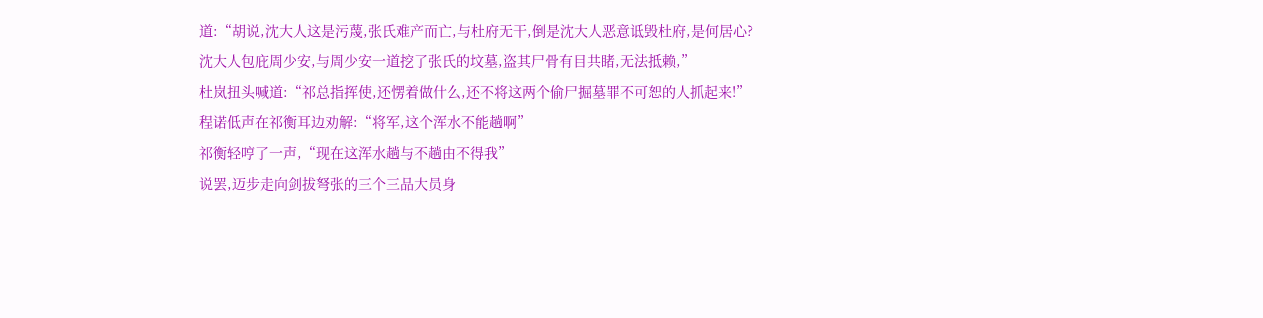道:“胡说,沈大人这是污蔑,张氏难产而亡,与杜府无干,倒是沈大人恶意诋毁杜府,是何居心?
沈大人包庇周少安,与周少安一道挖了张氏的坟墓,盗其尸骨有目共睹,无法抵赖,”
杜岚扭头喊道:“祁总指挥使,还愣着做什么,还不将这两个偷尸掘墓罪不可恕的人抓起来!”
程诺低声在祁衡耳边劝解:“将军,这个浑水不能趟啊”
祁衡轻哼了一声,“现在这浑水趟与不趟由不得我”
说罢,迈步走向剑拔弩张的三个三品大员身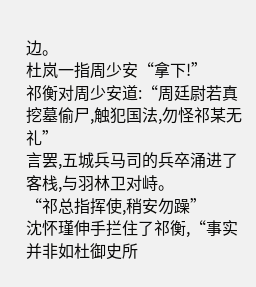边。
杜岚一指周少安“拿下!”
祁衡对周少安道:“周廷尉若真挖墓偷尸,触犯国法,勿怪祁某无礼”
言罢,五城兵马司的兵卒涌进了客栈,与羽林卫对峙。
“祁总指挥使,稍安勿躁”
沈怀瑾伸手拦住了祁衡,“事实并非如杜御史所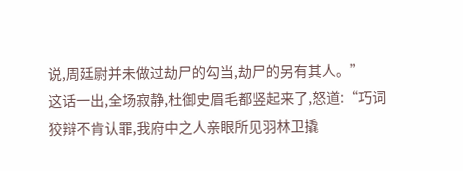说,周廷尉并未做过劫尸的勾当,劫尸的另有其人。”
这话一出,全场寂静,杜御史眉毛都竖起来了,怒道:“巧词狡辩不肯认罪,我府中之人亲眼所见羽林卫撬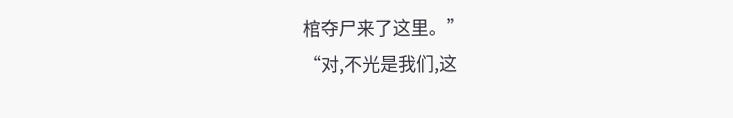棺夺尸来了这里。”
“对,不光是我们,这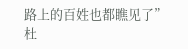路上的百姓也都瞧见了”
杜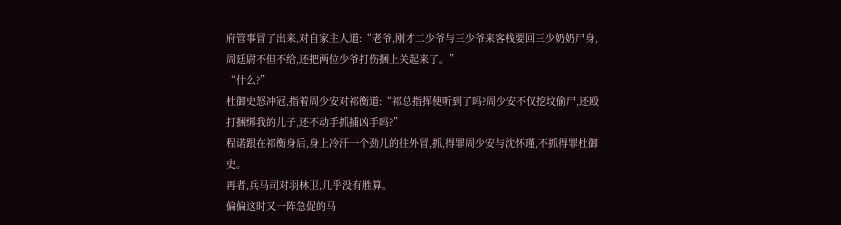府管事冒了出来,对自家主人道:“老爷,刚才二少爷与三少爷来客栈要回三少奶奶尸身,周廷尉不但不给,还把两位少爷打伤捆上关起来了。”
“什么?”
杜御史怒冲冠,指着周少安对祁衡道:“祁总指挥使听到了吗?周少安不仅挖坟偷尸,还殴打捆绑我的儿子,还不动手抓捕凶手吗?”
程诺跟在祁衡身后,身上冷汗一个劲儿的往外冒,抓,得罪周少安与沈怀瑾,不抓得罪杜御史。
再者,兵马司对羽林卫,几乎没有胜算。
偏偏这时又一阵急促的马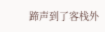蹄声到了客栈外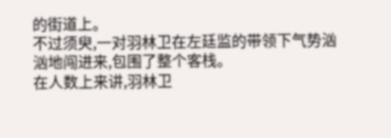的街道上。
不过须臾,一对羽林卫在左廷监的带领下气势汹汹地闯进来,包围了整个客栈。
在人数上来讲,羽林卫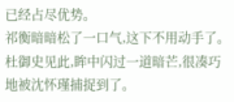已经占尽优势。
祁衡暗暗松了一口气,这下不用动手了。
杜御史见此,眸中闪过一道暗芒,很凑巧地被沈怀瑾捕捉到了。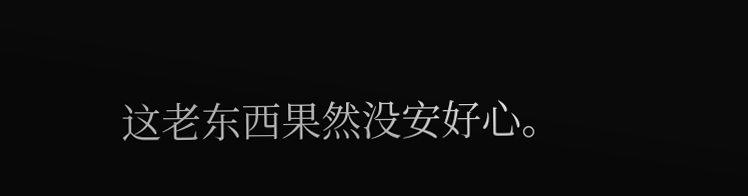这老东西果然没安好心。